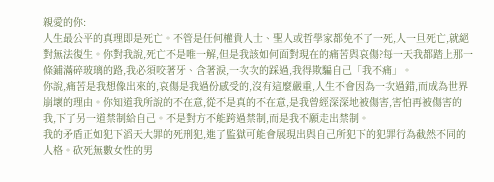親愛的你:
人生最公平的真理即是死亡。不管是任何權貴人士、聖人或哲學家都免不了一死,人一旦死亡,就絕對無法復生。你對我說,死亡不是唯一解,但是我該如何面對現在的痛苦與哀傷?每一天我都踏上那一條鋪滿碎玻璃的路,我必須咬著牙、含著淚,一次次的踩過,我得欺騙自己「我不痛」。
你說,痛苦是我想像出來的,哀傷是我過份感受的,沒有這麼嚴重,人生不會因為一次過錯,而成為世界崩壞的理由。你知道我所說的不在意,從不是真的不在意,是我曾經深深地被傷害,害怕再被傷害的我,下了另一道禁制給自己。不是對方不能跨過禁制,而是我不願走出禁制。
我的矛盾正如犯下滔天大罪的死刑犯,進了監獄可能會展現出與自己所犯下的犯罪行為截然不同的人格。砍死無數女性的男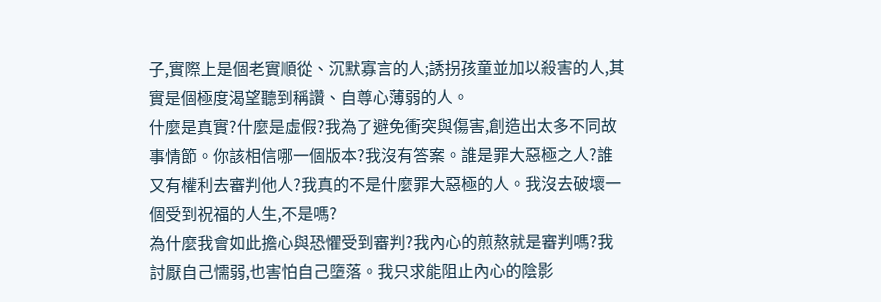子,實際上是個老實順從、沉默寡言的人;誘拐孩童並加以殺害的人,其實是個極度渴望聽到稱讚、自尊心薄弱的人。
什麼是真實?什麼是虛假?我為了避免衝突與傷害,創造出太多不同故事情節。你該相信哪一個版本?我沒有答案。誰是罪大惡極之人?誰又有權利去審判他人?我真的不是什麼罪大惡極的人。我沒去破壞一個受到祝福的人生,不是嗎?
為什麼我會如此擔心與恐懼受到審判?我內心的煎熬就是審判嗎?我討厭自己懦弱,也害怕自己墮落。我只求能阻止內心的陰影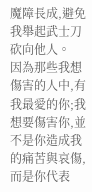魔障長成,避免我舉起武士刀砍向他人。
因為那些我想傷害的人中,有我最愛的你;我想要傷害你,並不是你造成我的痛苦與哀傷,而是你代表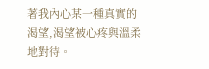著我內心某一種真實的渴望,渴望被心疼與溫柔地對待。